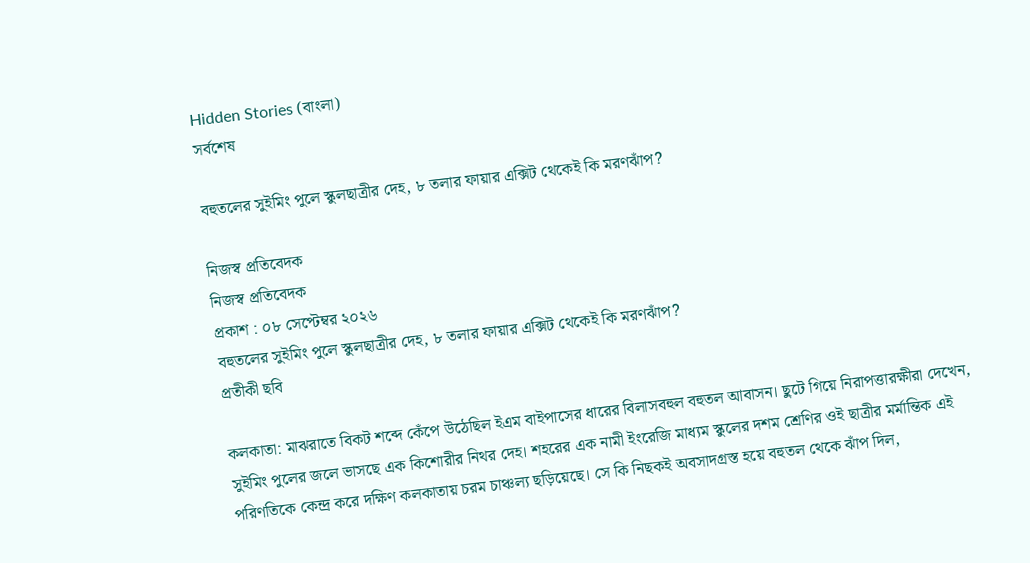Hidden Stories (বাংলা)
সর্বশেষ

বহুতলের সুইমিং পুলে স্কুলছাত্রীর দেহ, ৮ তলার ফায়ার এক্সিট থেকেই কি মরণঝাঁপ?

নিজস্ব প্রতিবেদক
নিজস্ব প্রতিবেদক
প্রকাশ : ০৮ সেপ্টেম্বর ২০২৬
বহুতলের সুইমিং পুলে স্কুলছাত্রীর দেহ, ৮ তলার ফায়ার এক্সিট থেকেই কি মরণঝাঁপ?
প্রতীকী ছবি

কলকাতা: মাঝরাতে বিকট শব্দে কেঁপে উঠেছিল ইএম বাইপাসের ধারের বিলাসবহুল বহুতল আবাসন। ছুটে গিয়ে নিরাপত্তারক্ষীরা দেখেন, সুইমিং পুলের জলে ভাসছে এক কিশোরীর নিথর দেহ। শহরের এক নামী ইংরেজি মাধ্যম স্কুলের দশম শ্রেণির ওই ছাত্রীর মর্মান্তিক এই পরিণতিকে কেন্দ্র করে দক্ষিণ কলকাতায় চরম চাঞ্চল্য ছড়িয়েছে। সে কি নিছকই অবসাদগ্রস্ত হয়ে বহুতল থেকে ঝাঁপ দিল,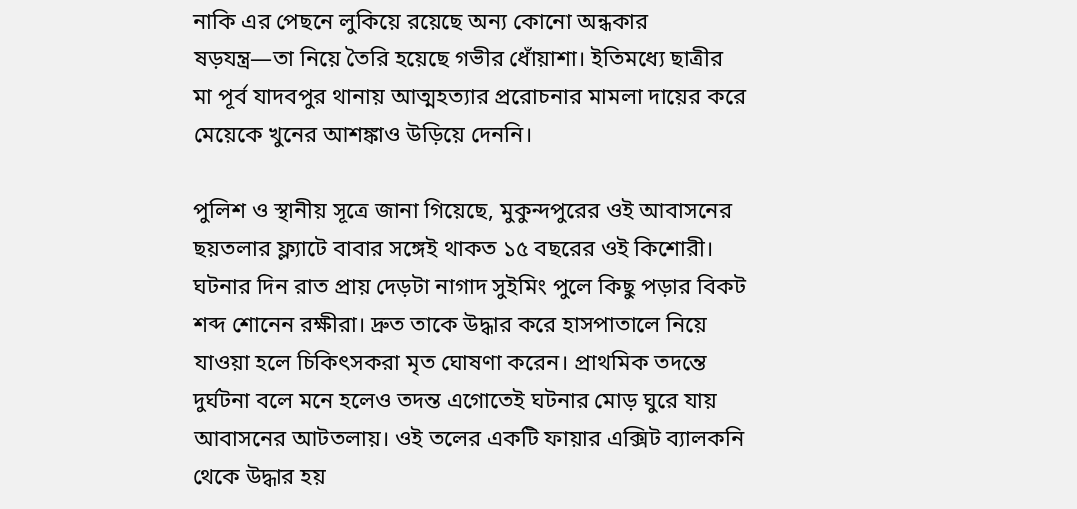নাকি এর পেছনে লুকিয়ে রয়েছে অন্য কোনো অন্ধকার ষড়যন্ত্র—তা নিয়ে তৈরি হয়েছে গভীর ধোঁয়াশা। ইতিমধ্যে ছাত্রীর মা পূর্ব যাদবপুর থানায় আত্মহত্যার প্ররোচনার মামলা দায়ের করে মেয়েকে খুনের আশঙ্কাও উড়িয়ে দেননি।

পুলিশ ও স্থানীয় সূত্রে জানা গিয়েছে, মুকুন্দপুরের ওই আবাসনের ছয়তলার ফ্ল্যাটে বাবার সঙ্গেই থাকত ১৫ বছরের ওই কিশোরী। ঘটনার দিন রাত প্রায় দেড়টা নাগাদ সুইমিং পুলে কিছু পড়ার বিকট শব্দ শোনেন রক্ষীরা। দ্রুত তাকে উদ্ধার করে হাসপাতালে নিয়ে যাওয়া হলে চিকিৎসকরা মৃত ঘোষণা করেন। প্রাথমিক তদন্তে দুর্ঘটনা বলে মনে হলেও তদন্ত এগোতেই ঘটনার মোড় ঘুরে যায় আবাসনের আটতলায়। ওই তলের একটি ফায়ার এক্সিট ব্যালকনি থেকে উদ্ধার হয়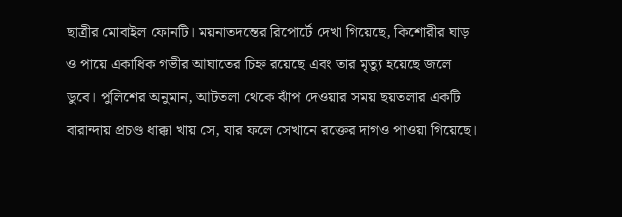ছাত্রীর মোবাইল ফোনটি। ময়নাতদন্তের রিপোর্টে দেখা গিয়েছে, কিশোরীর ঘাড় ও পায়ে একাধিক গভীর আঘাতের চিহ্ন রয়েছে এবং তার মৃত্যু হয়েছে জলে ডুবে। পুলিশের অনুমান, আটতলা থেকে ঝাঁপ দেওয়ার সময় ছয়তলার একটি বারান্দায় প্রচণ্ড ধাক্কা খায় সে, যার ফলে সেখানে রক্তের দাগও পাওয়া গিয়েছে।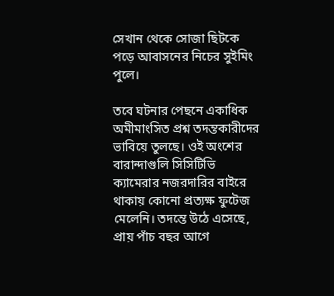সেখান থেকে সোজা ছিটকে পড়ে আবাসনের নিচের সুইমিং পুলে।

তবে ঘটনার পেছনে একাধিক অমীমাংসিত প্রশ্ন তদন্তকারীদের ভাবিয়ে তুলছে। ওই অংশের বারান্দাগুলি সিসিটিভি ক্যামেরার নজরদারির বাইরে থাকায় কোনো প্রত্যক্ষ ফুটেজ মেলেনি। তদন্তে উঠে এসেছে, প্রায় পাঁচ বছর আগে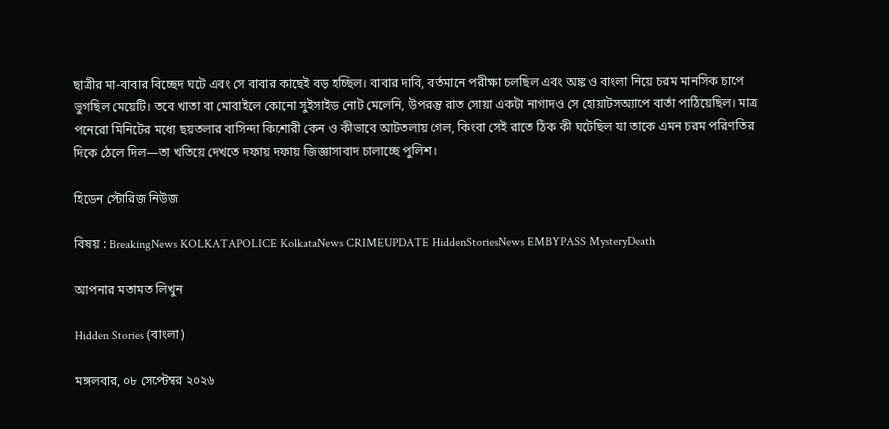ছাত্রীর মা-বাবার বিচ্ছেদ ঘটে এবং সে বাবার কাছেই বড় হচ্ছিল। বাবার দাবি, বর্তমানে পরীক্ষা চলছিল এবং অঙ্ক ও বাংলা নিয়ে চরম মানসিক চাপে ভুগছিল মেয়েটি। তবে খাতা বা মোবাইলে কোনো সুইসাইড নোট মেলেনি, উপরন্তু রাত সোয়া একটা নাগাদও সে হোয়াটসঅ্যাপে বার্তা পাঠিয়েছিল। মাত্র পনেরো মিনিটের মধ্যে ছয়তলার বাসিন্দা কিশোরী কেন ও কীভাবে আটতলায় গেল, কিংবা সেই রাতে ঠিক কী ঘটেছিল যা তাকে এমন চরম পরিণতির দিকে ঠেলে দিল—তা খতিয়ে দেখতে দফায় দফায় জিজ্ঞাসাবাদ চালাচ্ছে পুলিশ।

হিডেন স্টোরিজ নিউজ

বিষয় : BreakingNews KOLKATAPOLICE KolkataNews CRIMEUPDATE HiddenStoriesNews EMBYPASS MysteryDeath

আপনার মতামত লিখুন

Hidden Stories (বাংলা)

মঙ্গলবার, ০৮ সেপ্টেম্বর ২০২৬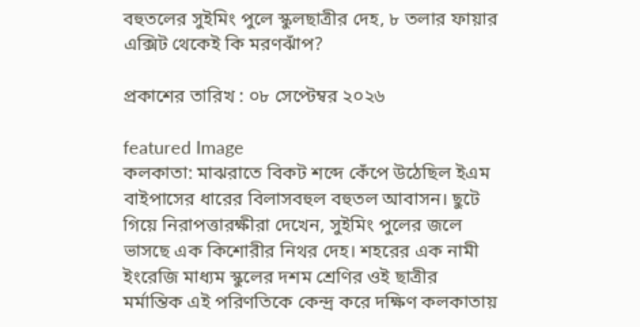বহুতলের সুইমিং পুলে স্কুলছাত্রীর দেহ, ৮ তলার ফায়ার এক্সিট থেকেই কি মরণঝাঁপ?

প্রকাশের তারিখ : ০৮ সেপ্টেম্বর ২০২৬

featured Image
কলকাতা: মাঝরাতে বিকট শব্দে কেঁপে উঠেছিল ইএম বাইপাসের ধারের বিলাসবহুল বহুতল আবাসন। ছুটে গিয়ে নিরাপত্তারক্ষীরা দেখেন, সুইমিং পুলের জলে ভাসছে এক কিশোরীর নিথর দেহ। শহরের এক নামী ইংরেজি মাধ্যম স্কুলের দশম শ্রেণির ওই ছাত্রীর মর্মান্তিক এই পরিণতিকে কেন্দ্র করে দক্ষিণ কলকাতায়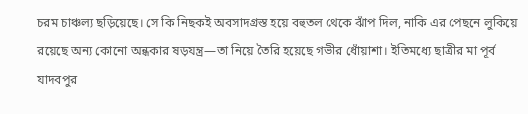চরম চাঞ্চল্য ছড়িয়েছে। সে কি নিছকই অবসাদগ্রস্ত হয়ে বহুতল থেকে ঝাঁপ দিল, নাকি এর পেছনে লুকিয়ে রয়েছে অন্য কোনো অন্ধকার ষড়যন্ত্র—তা নিয়ে তৈরি হয়েছে গভীর ধোঁয়াশা। ইতিমধ্যে ছাত্রীর মা পূর্ব যাদবপুর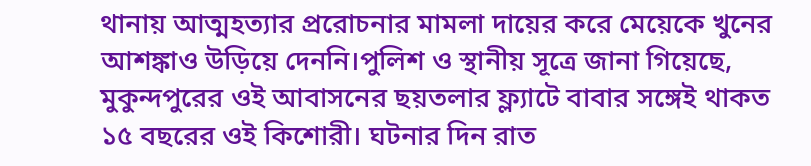থানায় আত্মহত্যার প্ররোচনার মামলা দায়ের করে মেয়েকে খুনের আশঙ্কাও উড়িয়ে দেননি।পুলিশ ও স্থানীয় সূত্রে জানা গিয়েছে, মুকুন্দপুরের ওই আবাসনের ছয়তলার ফ্ল্যাটে বাবার সঙ্গেই থাকত ১৫ বছরের ওই কিশোরী। ঘটনার দিন রাত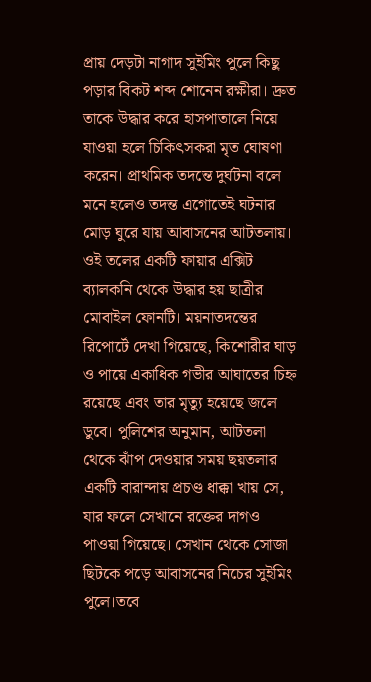প্রায় দেড়টা নাগাদ সুইমিং পুলে কিছু পড়ার বিকট শব্দ শোনেন রক্ষীরা। দ্রুত তাকে উদ্ধার করে হাসপাতালে নিয়ে যাওয়া হলে চিকিৎসকরা মৃত ঘোষণা করেন। প্রাথমিক তদন্তে দুর্ঘটনা বলে মনে হলেও তদন্ত এগোতেই ঘটনার মোড় ঘুরে যায় আবাসনের আটতলায়। ওই তলের একটি ফায়ার এক্সিট ব্যালকনি থেকে উদ্ধার হয় ছাত্রীর মোবাইল ফোনটি। ময়নাতদন্তের রিপোর্টে দেখা গিয়েছে, কিশোরীর ঘাড় ও পায়ে একাধিক গভীর আঘাতের চিহ্ন রয়েছে এবং তার মৃত্যু হয়েছে জলে ডুবে। পুলিশের অনুমান, আটতলা থেকে ঝাঁপ দেওয়ার সময় ছয়তলার একটি বারান্দায় প্রচণ্ড ধাক্কা খায় সে, যার ফলে সেখানে রক্তের দাগও পাওয়া গিয়েছে। সেখান থেকে সোজা ছিটকে পড়ে আবাসনের নিচের সুইমিং পুলে।তবে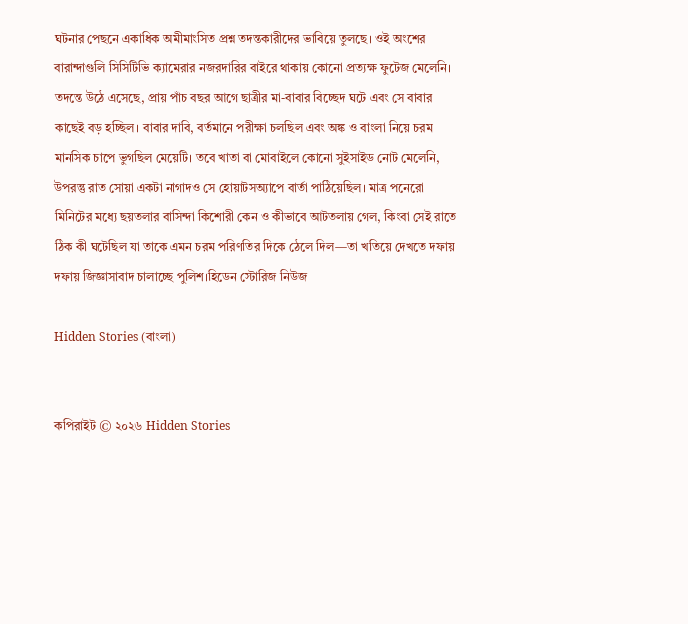ঘটনার পেছনে একাধিক অমীমাংসিত প্রশ্ন তদন্তকারীদের ভাবিয়ে তুলছে। ওই অংশের বারান্দাগুলি সিসিটিভি ক্যামেরার নজরদারির বাইরে থাকায় কোনো প্রত্যক্ষ ফুটেজ মেলেনি। তদন্তে উঠে এসেছে, প্রায় পাঁচ বছর আগে ছাত্রীর মা-বাবার বিচ্ছেদ ঘটে এবং সে বাবার কাছেই বড় হচ্ছিল। বাবার দাবি, বর্তমানে পরীক্ষা চলছিল এবং অঙ্ক ও বাংলা নিয়ে চরম মানসিক চাপে ভুগছিল মেয়েটি। তবে খাতা বা মোবাইলে কোনো সুইসাইড নোট মেলেনি, উপরন্তু রাত সোয়া একটা নাগাদও সে হোয়াটসঅ্যাপে বার্তা পাঠিয়েছিল। মাত্র পনেরো মিনিটের মধ্যে ছয়তলার বাসিন্দা কিশোরী কেন ও কীভাবে আটতলায় গেল, কিংবা সেই রাতে ঠিক কী ঘটেছিল যা তাকে এমন চরম পরিণতির দিকে ঠেলে দিল—তা খতিয়ে দেখতে দফায় দফায় জিজ্ঞাসাবাদ চালাচ্ছে পুলিশ।হিডেন স্টোরিজ নিউজ

Hidden Stories (বাংলা)


কপিরাইট © ২০২৬ Hidden Stories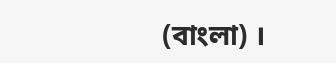(বাংলা) ।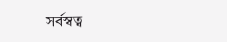সর্বস্বত্ব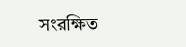সংরক্ষিত